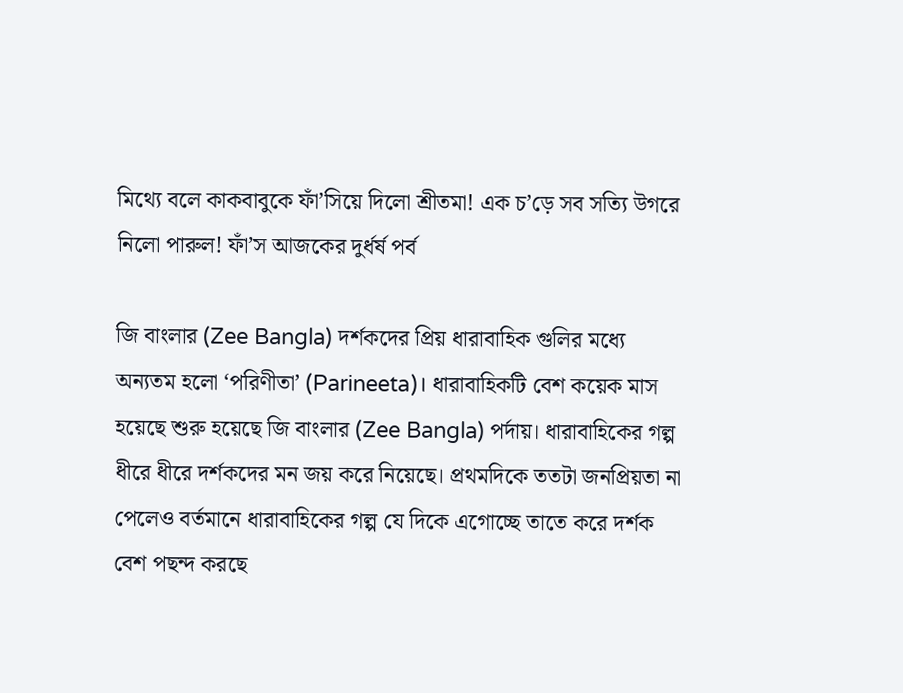মিথ্যে বলে কাকবাবুকে ফাঁ’সিয়ে দিলো শ্রীতমা! এক চ’ড়ে সব সত্যি উগরে নিলো পারুল! ফাঁ’স আজকের দুর্ধর্ষ পর্ব

জি বাংলার (Zee Bangla) দর্শকদের প্রিয় ধারাবাহিক গুলির মধ্যে অন্যতম হলো ‘পরিণীতা’ (Parineeta)। ধারাবাহিকটি বেশ কয়েক মাস হয়েছে শুরু হয়েছে জি বাংলার (Zee Bangla) পর্দায়। ধারাবাহিকের গল্প ধীরে ধীরে দর্শকদের মন জয় করে নিয়েছে। প্রথমদিকে ততটা জনপ্রিয়তা না পেলেও বর্তমানে ধারাবাহিকের গল্প যে দিকে এগোচ্ছে তাতে করে দর্শক বেশ পছন্দ করছে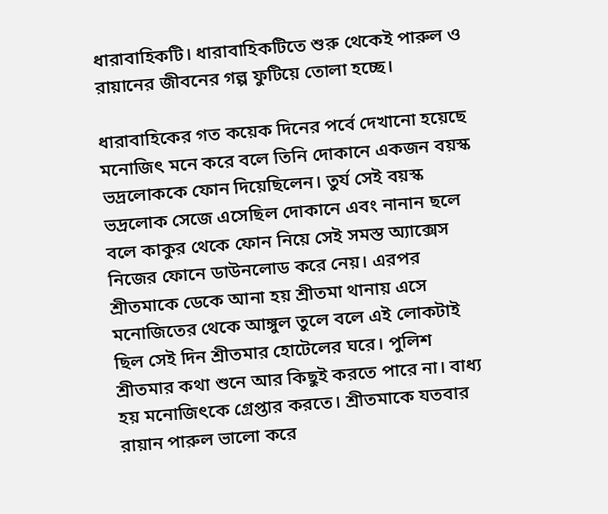ধারাবাহিকটি। ধারাবাহিকটিতে শুরু থেকেই পারুল ও রায়ানের জীবনের গল্প ফুটিয়ে তোলা হচ্ছে।

ধারাবাহিকের গত কয়েক দিনের পর্বে দেখানো হয়েছে মনোজিৎ মনে করে বলে তিনি দোকানে একজন বয়স্ক ভদ্রলোককে ফোন দিয়েছিলেন। তুর্য সেই বয়স্ক ভদ্রলোক সেজে এসেছিল দোকানে এবং নানান ছলে বলে কাকুর থেকে ফোন নিয়ে সেই সমস্ত অ্যাক্সেস নিজের ফোনে ডাউনলোড করে নেয়। এরপর শ্রীতমাকে ডেকে আনা হয় শ্রীতমা থানায় এসে মনোজিতের থেকে আঙ্গুল তুলে বলে এই লোকটাই ছিল সেই দিন শ্রীতমার হোটেলের ঘরে। পুলিশ শ্রীতমার কথা শুনে আর কিছুই করতে পারে না। বাধ্য হয় মনোজিৎকে গ্রেপ্তার করতে। শ্রীতমাকে যতবার রায়ান পারুল ভালো করে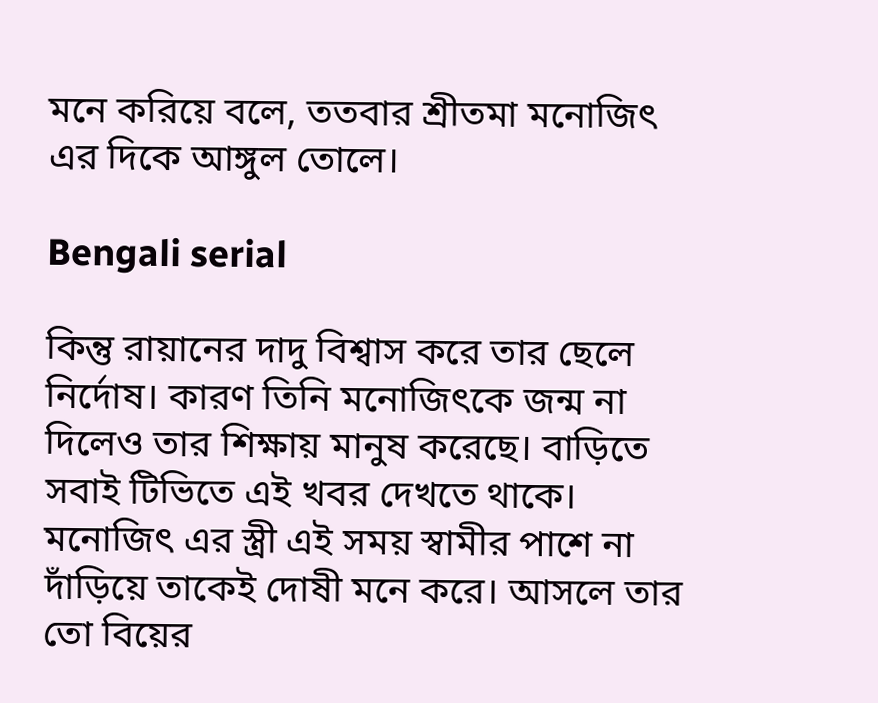মনে করিয়ে বলে, ততবার শ্রীতমা মনোজিৎ এর দিকে আঙ্গুল তোলে।

Bengali serial

কিন্তু রায়ানের দাদু বিশ্বাস করে তার ছেলে নির্দোষ। কারণ তিনি মনোজিৎকে জন্ম না দিলেও তার শিক্ষায় মানুষ করেছে। বাড়িতে সবাই টিভিতে এই খবর দেখতে থাকে। মনোজিৎ এর স্ত্রী এই সময় স্বামীর পাশে না দাঁড়িয়ে তাকেই দোষী মনে করে। আসলে তার তো বিয়ের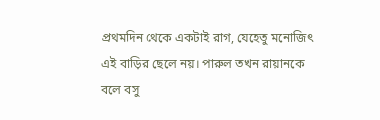প্রথমদিন থেকে একটাই রাগ, যেহেতু মনোজিৎ এই বাড়ির ছেলে নয়। পারুল তখন রায়ানকে বলে বসু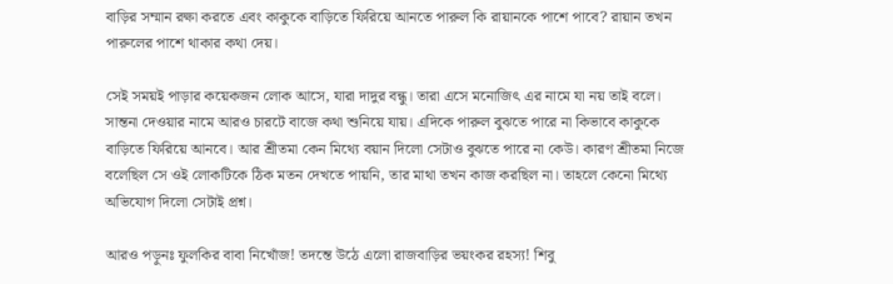বাড়ির সম্মান রক্ষা করতে এবং কাকুকে বাড়িতে ফিরিয়ে আনতে পারুল কি রায়ানকে পাশে পাবে? রায়ান তখন পারুলের পাশে থাকার কথা দেয়।

সেই সময়ই পাড়ার কয়েকজন লোক আসে, যারা দাদুর বন্ধু। তারা এসে মনোজিৎ এর নামে যা নয় তাই বলে। সান্তনা দেওয়ার নামে আরও চারটে বাজে কথা শুনিয়ে যায়। এদিকে পারুল বুঝতে পারে না কিভাবে কাকুকে বাড়িতে ফিরিয়ে আনবে। আর শ্রীতমা কেন মিথ্যে বয়ান দিলো সেটাও বুঝতে পারে না কেউ। কারণ শ্রীতমা নিজে বলেছিল সে ওই লোকটিকে ঠিক মতন দেখতে পায়নি, তার মাথা তখন কাজ করছিল না। তাহলে কেনো মিথ্যে অভিযোগ দিলো সেটাই প্রশ্ন।

আরও পড়ুনঃ ফুলকির বাবা নিখোঁজ! তদন্তে উঠে এলো রাজবাড়ির ভয়ংকর রহস্য! শিবু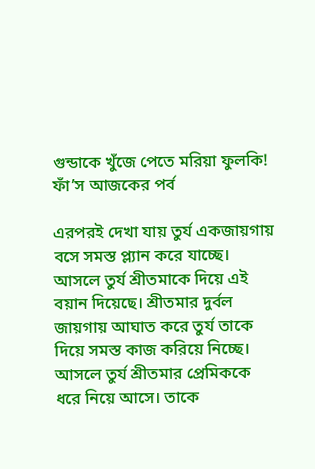গুন্ডাকে খুঁজে পেতে মরিয়া ফুলকি! ফাঁ’স আজকের পর্ব

এরপরই দেখা যায় তুর্য একজায়গায় বসে সমস্ত প্ল্যান করে যাচ্ছে। আসলে তুর্য শ্রীতমাকে দিয়ে এই বয়ান দিয়েছে। শ্রীতমার দুর্বল জায়গায় আঘাত করে তুর্য তাকে দিয়ে সমস্ত কাজ করিয়ে নিচ্ছে। আসলে তুর্য শ্রীতমার প্রেমিককে ধরে নিয়ে আসে। তাকে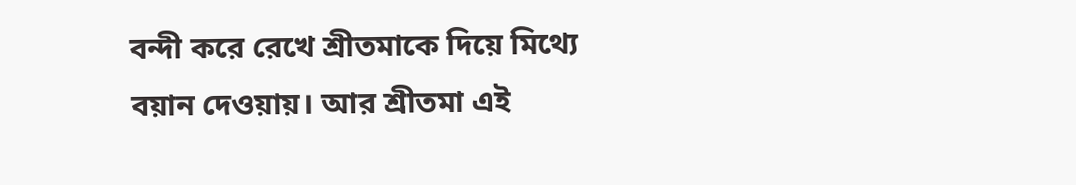বন্দী করে রেখে শ্রীতমাকে দিয়ে মিথ্যে বয়ান দেওয়ায়। আর শ্রীতমা এই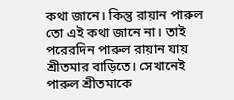কথা জানে। কিন্তু রায়ান পারুল তো এই কথা জানে না। তাই পরেরদিন পারুল রায়ান যায় শ্রীতমার বাড়িতে। সেখানেই পারুল শ্রীতমাকে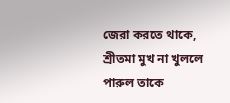জেরা করতে থাকে, শ্রীতমা মুখ না খুললে পারুল তাকে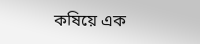কষিয়ে এক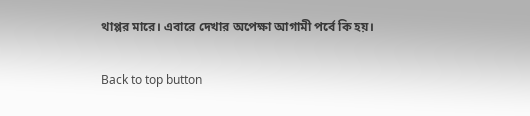থাপ্পর মারে। এবারে দেখার অপেক্ষা আগামী পর্বে কি হয়।

Back to top button